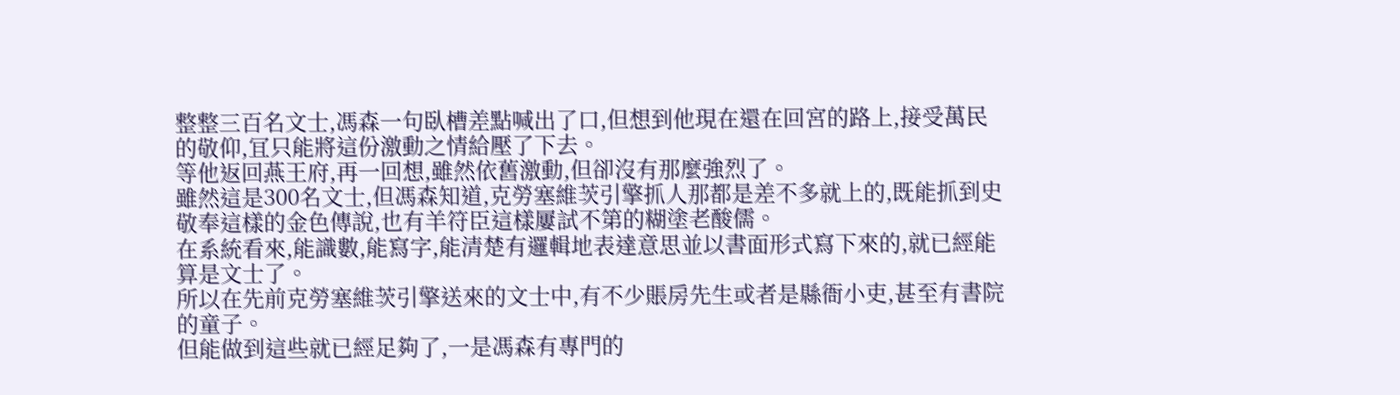整整三百名文士,馮森一句臥槽差點喊出了口,但想到他現在還在回宮的路上,接受萬民的敬仰,冝只能將這份激動之情給壓了下去。
等他返回燕王府,再一回想,雖然依舊激動,但卻沒有那麼強烈了。
雖然這是300名文士,但馮森知道,克勞塞維茨引擎抓人那都是差不多就上的,既能抓到史敬奉這樣的金色傳說,也有羊符臣這樣屢試不第的糊塗老酸儒。
在系統看來,能識數,能寫字,能清楚有邏輯地表達意思並以書面形式寫下來的,就已經能算是文士了。
所以在先前克勞塞維茨引擎送來的文士中,有不少賬房先生或者是縣衙小吏,甚至有書院的童子。
但能做到這些就已經足夠了,一是馮森有專門的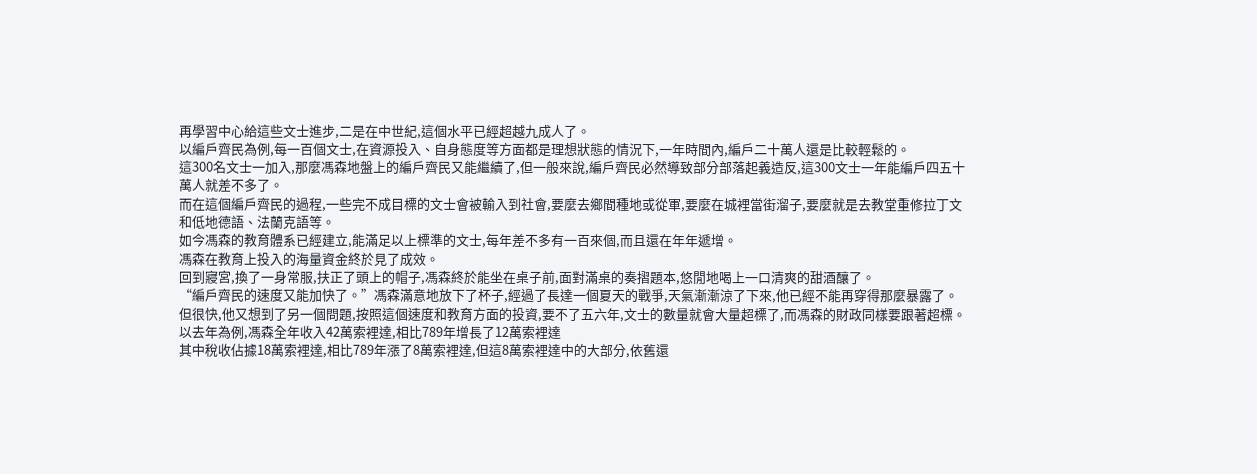再學習中心給這些文士進步,二是在中世紀,這個水平已經超越九成人了。
以編戶齊民為例,每一百個文士,在資源投入、自身態度等方面都是理想狀態的情況下,一年時間內,編戶二十萬人還是比較輕鬆的。
這300名文士一加入,那麼馮森地盤上的編戶齊民又能繼續了,但一般來說,編戶齊民必然導致部分部落起義造反,這300文士一年能編戶四五十萬人就差不多了。
而在這個編戶齊民的過程,一些完不成目標的文士會被輸入到社會,要麼去鄉間種地或從軍,要麼在城裡當街溜子,要麼就是去教堂重修拉丁文和低地德語、法蘭克語等。
如今馮森的教育體系已經建立,能滿足以上標準的文士,每年差不多有一百來個,而且還在年年遞增。
馮森在教育上投入的海量資金終於見了成效。
回到寢宮,換了一身常服,扶正了頭上的帽子,馮森終於能坐在桌子前,面對滿桌的奏摺題本,悠閒地喝上一口清爽的甜酒釀了。
“編戶齊民的速度又能加快了。”馮森滿意地放下了杯子,經過了長達一個夏天的戰爭,天氣漸漸涼了下來,他已經不能再穿得那麼暴露了。
但很快,他又想到了另一個問題,按照這個速度和教育方面的投資,要不了五六年,文士的數量就會大量超標了,而馮森的財政同樣要跟著超標。
以去年為例,馮森全年收入42萬索裡達,相比789年增長了12萬索裡達
其中稅收佔據18萬索裡達,相比789年漲了8萬索裡達,但這8萬索裡達中的大部分,依舊還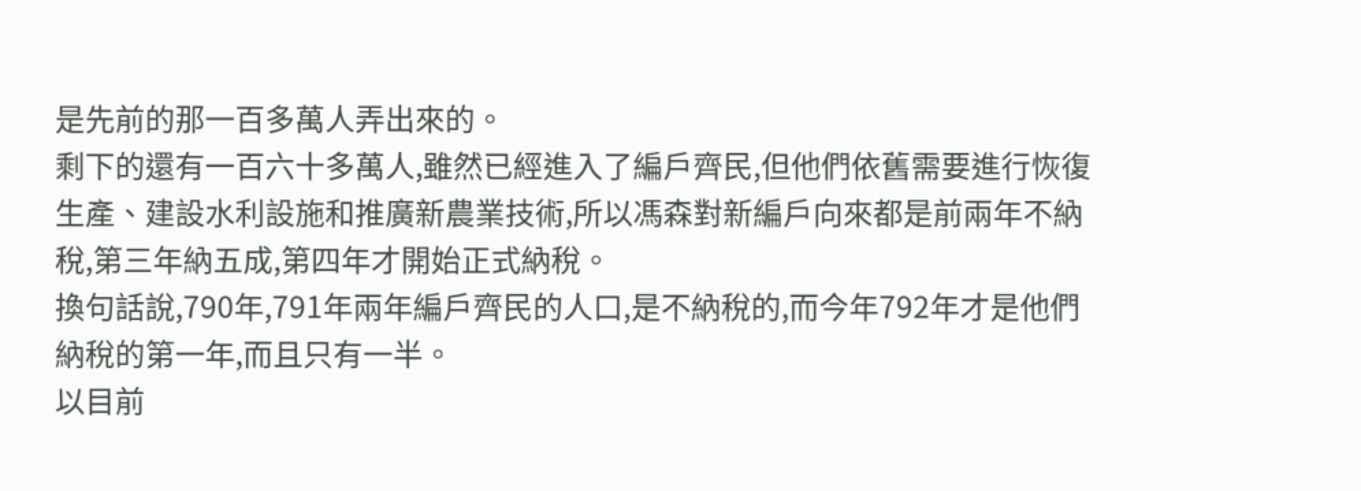是先前的那一百多萬人弄出來的。
剩下的還有一百六十多萬人,雖然已經進入了編戶齊民,但他們依舊需要進行恢復生產、建設水利設施和推廣新農業技術,所以馮森對新編戶向來都是前兩年不納稅,第三年納五成,第四年才開始正式納稅。
換句話說,790年,791年兩年編戶齊民的人口,是不納稅的,而今年792年才是他們納稅的第一年,而且只有一半。
以目前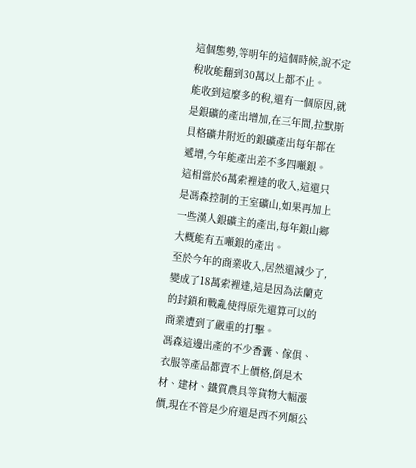這個態勢,等明年的這個時候,說不定稅收能翻到30萬以上都不止。
能收到這麼多的稅,還有一個原因,就是銀礦的產出增加,在三年間,拉默斯貝格礦井附近的銀礦產出每年都在遞增,今年能產出差不多四噸銀。
這相當於6萬索裡達的收入,這還只是馮森控制的王室礦山,如果再加上一些漢人銀礦主的產出,每年銀山鄉大概能有五噸銀的產出。
至於今年的商業收入,居然還減少了,變成了18萬索裡達,這是因為法蘭克的封鎖和戰亂使得原先還算可以的商業遭到了嚴重的打擊。
馮森這邊出產的不少香囊、傢俱、衣服等產品都賣不上價格,倒是木材、建材、鐵質農具等貨物大幅漲價,現在不管是少府還是西不列顛公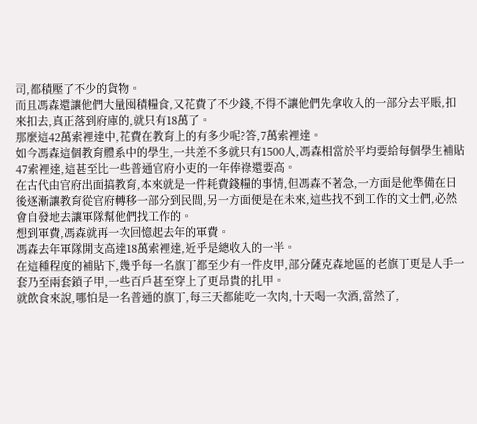司,都積壓了不少的貨物。
而且馮森還讓他們大量囤積糧食,又花費了不少錢,不得不讓他們先拿收入的一部分去平賬,扣來扣去,真正落到府庫的,就只有18萬了。
那麼這42萬索裡達中,花費在教育上的有多少呢?答,7萬索裡達。
如今馮森這個教育體系中的學生,一共差不多就只有1500人,馮森相當於平均要給每個學生補貼47索裡達,這甚至比一些普通官府小吏的一年俸祿還要高。
在古代由官府出面搞教育,本來就是一件耗費錢糧的事情,但馮森不著急,一方面是他準備在日後逐漸讓教育從官府轉移一部分到民間,另一方面便是在未來,這些找不到工作的文士們,必然會自發地去讓軍隊幫他們找工作的。
想到軍費,馮森就再一次回憶起去年的軍費。
馮森去年軍隊開支高達18萬索裡達,近乎是總收入的一半。
在這種程度的補貼下,幾乎每一名旗丁都至少有一件皮甲,部分薩克森地區的老旗丁更是人手一套乃至兩套鎖子甲,一些百戶甚至穿上了更昂貴的扎甲。
就飲食來說,哪怕是一名普通的旗丁,每三天都能吃一次肉,十天喝一次酒,當然了,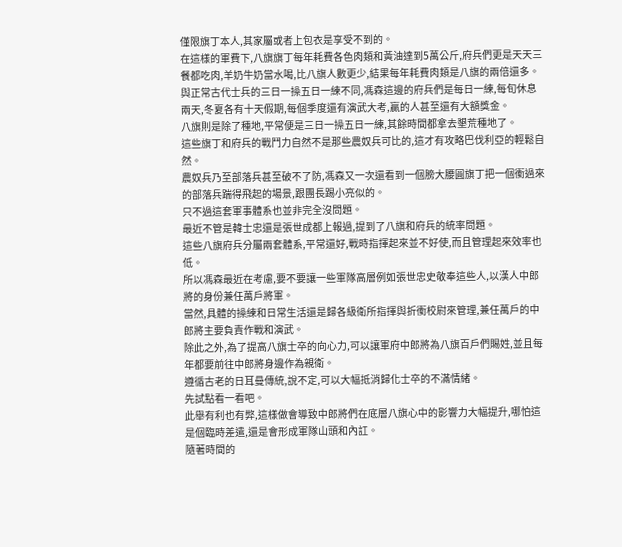僅限旗丁本人,其家屬或者上包衣是享受不到的。
在這樣的軍費下,八旗旗丁每年耗費各色肉類和黃油達到5萬公斤,府兵們更是天天三餐都吃肉,羊奶牛奶當水喝,比八旗人數更少,結果每年耗費肉類是八旗的兩倍還多。
與正常古代士兵的三日一操五日一練不同,馮森這邊的府兵們是每日一練,每旬休息兩天,冬夏各有十天假期,每個季度還有演武大考,贏的人甚至還有大額獎金。
八旗則是除了種地,平常便是三日一操五日一練,其餘時間都拿去墾荒種地了。
這些旗丁和府兵的戰鬥力自然不是那些農奴兵可比的,這才有攻略巴伐利亞的輕鬆自然。
農奴兵乃至部落兵甚至破不了防,馮森又一次還看到一個膀大腰圓旗丁把一個衝過來的部落兵踹得飛起的場景,跟團長踢小亮似的。
只不過這套軍事體系也並非完全沒問題。
最近不管是韓士忠還是張世成都上報過,提到了八旗和府兵的統率問題。
這些八旗府兵分屬兩套體系,平常還好,戰時指揮起來並不好使,而且管理起來效率也低。
所以馮森最近在考慮,要不要讓一些軍隊高層例如張世忠史敬奉這些人,以漢人中郎將的身份兼任萬戶將軍。
當然,具體的操練和日常生活還是歸各級衛所指揮與折衝校尉來管理,兼任萬戶的中郎將主要負責作戰和演武。
除此之外,為了提高八旗士卒的向心力,可以讓軍府中郎將為八旗百戶們賜姓,並且每年都要前往中郎將身邊作為親衛。
遵循古老的日耳曼傳統,說不定,可以大幅抵消歸化士卒的不滿情緒。
先試點看一看吧。
此舉有利也有弊,這樣做會導致中郎將們在底層八旗心中的影響力大幅提升,哪怕這是個臨時差遣,還是會形成軍隊山頭和內訌。
隨著時間的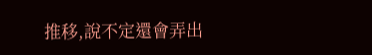推移,說不定還會弄出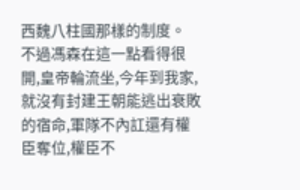西魏八柱國那樣的制度。
不過馮森在這一點看得很開,皇帝輪流坐,今年到我家,就沒有封建王朝能逃出衰敗的宿命,軍隊不內訌還有權臣奪位,權臣不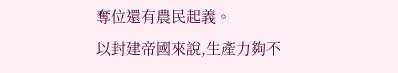奪位還有農民起義。
以封建帝國來說,生產力夠不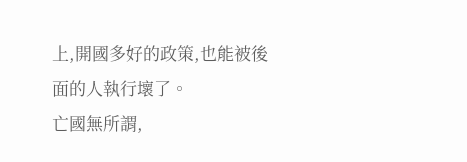上,開國多好的政策,也能被後面的人執行壞了。
亡國無所謂,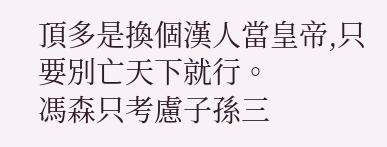頂多是換個漢人當皇帝,只要別亡天下就行。
馮森只考慮子孫三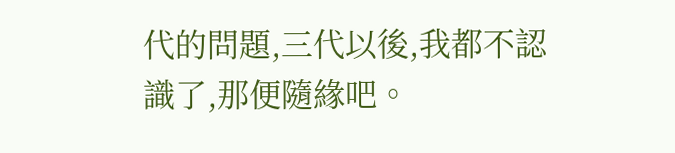代的問題,三代以後,我都不認識了,那便隨緣吧。